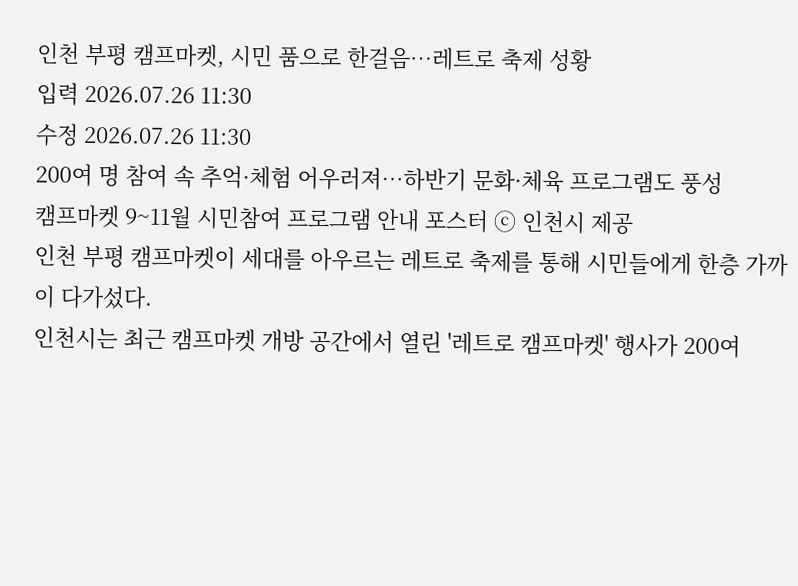인천 부평 캠프마켓, 시민 품으로 한걸음…레트로 축제 성황
입력 2026.07.26 11:30
수정 2026.07.26 11:30
200여 명 참여 속 추억·체험 어우러져…하반기 문화·체육 프로그램도 풍성
캠프마켓 9~11월 시민참여 프로그램 안내 포스터 ⓒ 인천시 제공
인천 부평 캠프마켓이 세대를 아우르는 레트로 축제를 통해 시민들에게 한층 가까이 다가섰다.
인천시는 최근 캠프마켓 개방 공간에서 열린 '레트로 캠프마켓' 행사가 200여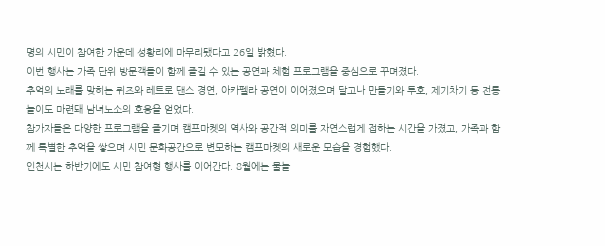명의 시민이 참여한 가운데 성황리에 마무리됐다고 26일 밝혔다.
이번 행사는 가족 단위 방문객들이 함께 즐길 수 있는 공연과 체험 프로그램을 중심으로 꾸며졌다.
추억의 노래를 맞히는 퀴즈와 레트로 댄스 경연, 아카펠라 공연이 이어졌으며 달고나 만들기와 투호, 제기차기 등 전통 놀이도 마련돼 남녀노소의 호응을 얻었다.
참가자들은 다양한 프로그램을 즐기며 캠프마켓의 역사와 공간적 의미를 자연스럽게 접하는 시간을 가졌고, 가족과 함께 특별한 추억을 쌓으며 시민 문화공간으로 변모하는 캠프마켓의 새로운 모습을 경험했다.
인천시는 하반기에도 시민 참여형 행사를 이어간다. 8월에는 물놀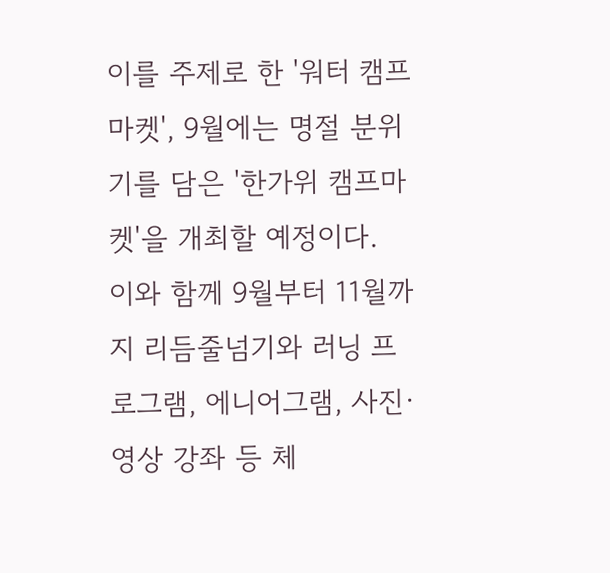이를 주제로 한 '워터 캠프마켓', 9월에는 명절 분위기를 담은 '한가위 캠프마켓'을 개최할 예정이다.
이와 함께 9월부터 11월까지 리듬줄넘기와 러닝 프로그램, 에니어그램, 사진·영상 강좌 등 체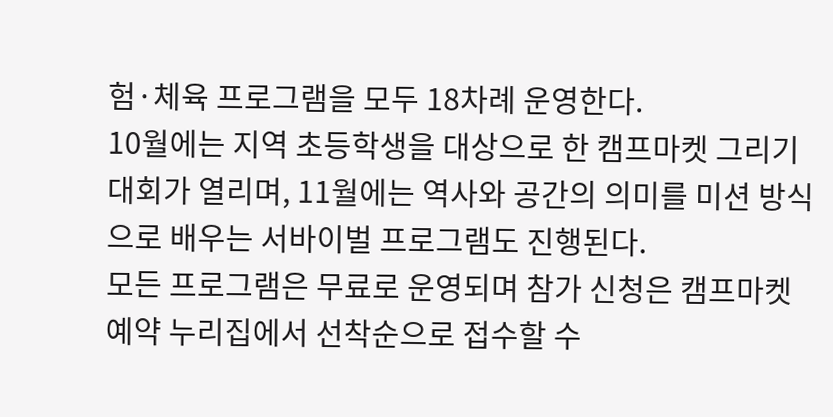험·체육 프로그램을 모두 18차례 운영한다.
10월에는 지역 초등학생을 대상으로 한 캠프마켓 그리기 대회가 열리며, 11월에는 역사와 공간의 의미를 미션 방식으로 배우는 서바이벌 프로그램도 진행된다.
모든 프로그램은 무료로 운영되며 참가 신청은 캠프마켓 예약 누리집에서 선착순으로 접수할 수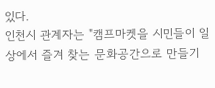있다.
인천시 관계자는 "캠프마켓을 시민들이 일상에서 즐겨 찾는 문화공간으로 만들기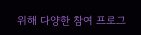위해 다양한 참여 프로그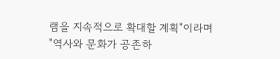램을 지속적으로 확대할 계획"이라며 "역사와 문화가 공존하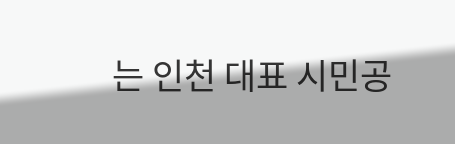는 인천 대표 시민공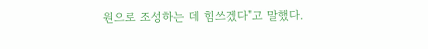원으로 조성하는 데 힘쓰겠다"고 말했다.